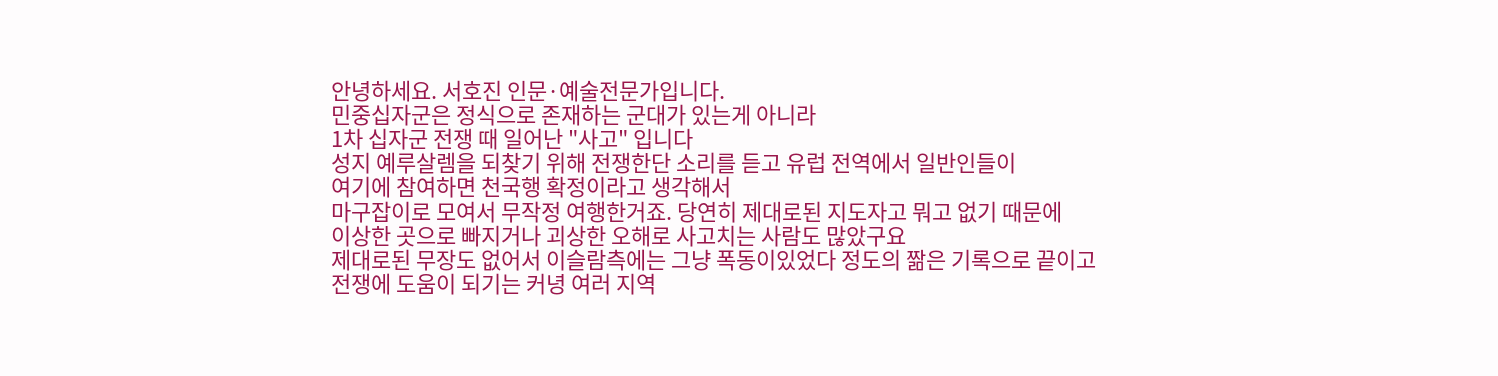안녕하세요. 서호진 인문·예술전문가입니다.
민중십자군은 정식으로 존재하는 군대가 있는게 아니라
1차 십자군 전쟁 때 일어난 "사고" 입니다
성지 예루살렘을 되찾기 위해 전쟁한단 소리를 듣고 유럽 전역에서 일반인들이
여기에 참여하면 천국행 확정이라고 생각해서
마구잡이로 모여서 무작정 여행한거죠. 당연히 제대로된 지도자고 뭐고 없기 때문에
이상한 곳으로 빠지거나 괴상한 오해로 사고치는 사람도 많았구요
제대로된 무장도 없어서 이슬람측에는 그냥 폭동이있었다 정도의 짦은 기록으로 끝이고
전쟁에 도움이 되기는 커녕 여러 지역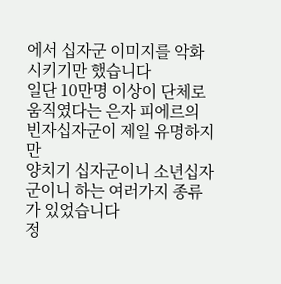에서 십자군 이미지를 악화시키기만 했습니다
일단 10만명 이상이 단체로 움직였다는 은자 피에르의 빈자십자군이 제일 유명하지만
양치기 십자군이니 소년십자군이니 하는 여러가지 종류가 있었습니다
정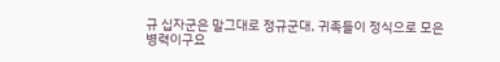규 십자군은 말그대로 정규군대, 귀족들이 정식으로 모은 병력이구요